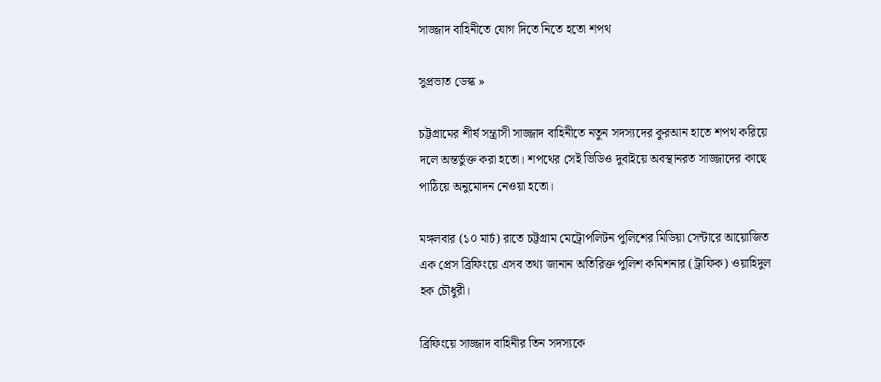সাজ্জাদ বাহিনীতে যোগ দিতে নিতে হতো শপথ

সুপ্রভাত ডেস্ক »

চট্টগ্রামের শীর্ষ সন্ত্রাসী সাজ্জাদ বাহিনীতে নতুন সদস্যদের কুরআন হাতে শপথ করিয়ে দলে অন্তর্ভুক্ত করা হতো। শপথের সেই ভিডিও দুবাইয়ে অবস্থানরত সাজ্জাদের কাছে পাঠিয়ে অনুমোদন নেওয়া হতো।

মঙ্গলবার (১০ মার্চ) রাতে চট্টগ্রাম মেট্রোপলিটন পুলিশের মিডিয়া সেন্টারে আয়োজিত এক প্রেস ব্রিফিংয়ে এসব তথ্য জানান অতিরিক্ত পুলিশ কমিশনার (ট্রাফিক) ওয়াহিদুল হক চৌধুরী।

ব্রিফিংয়ে সাজ্জাদ বাহিনীর তিন সদস্যকে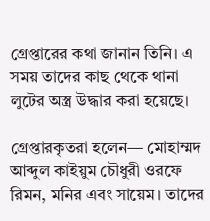গ্রেপ্তারের কথা জানান তিনি। এ সময় তাদের কাছ থেকে থানা লুটের অস্ত্র উদ্ধার করা হয়েছে।

গ্রেপ্তারকৃতরা হলেন— মোহাম্মদ আব্দুল কাইয়ুম চৌধুরী ওরফে রিমন, মনির এবং সায়েম। তাদের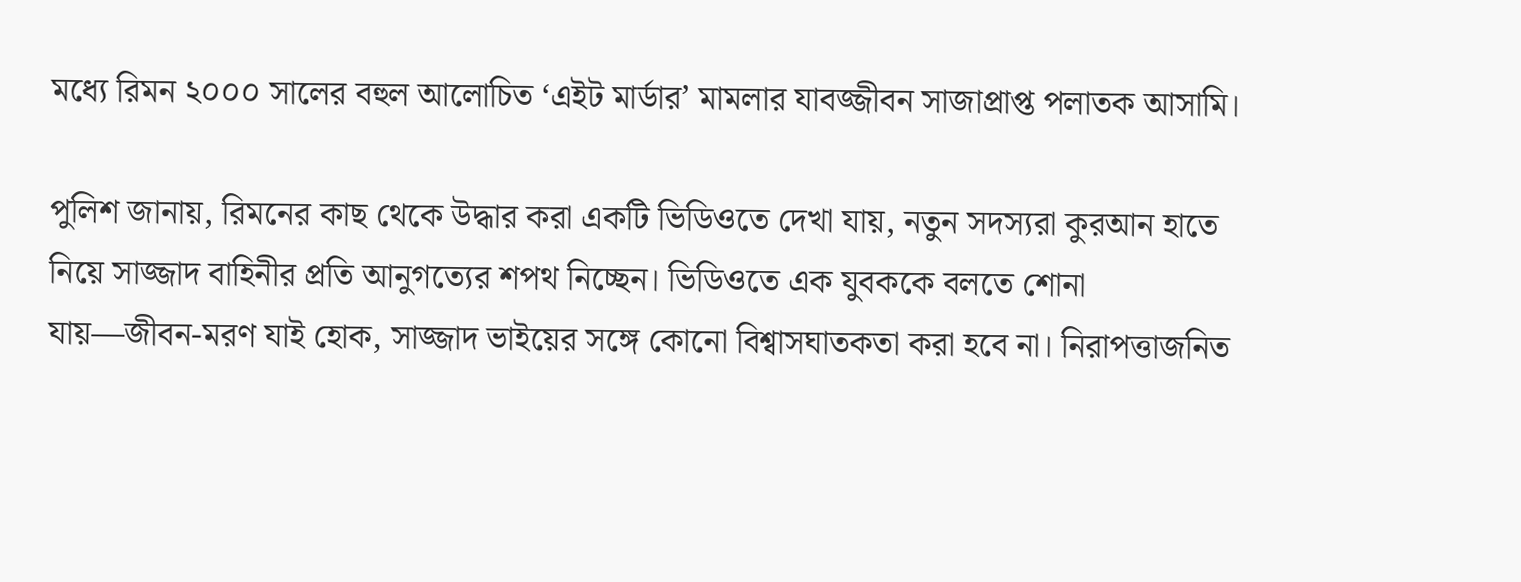মধ্যে রিমন ২০০০ সালের বহুল আলোচিত ‘এইট মার্ডার’ মামলার যাবজ্জীবন সাজাপ্রাপ্ত পলাতক আসামি।

পুলিশ জানায়, রিমনের কাছ থেকে উদ্ধার করা একটি ভিডিওতে দেখা যায়, নতুন সদস্যরা কুরআন হাতে নিয়ে সাজ্জাদ বাহিনীর প্রতি আনুগত্যের শপথ নিচ্ছেন। ভিডিওতে এক যুবককে বলতে শোনা যায়—জীবন-মরণ যাই হোক, সাজ্জাদ ভাইয়ের সঙ্গে কোনো বিশ্বাসঘাতকতা করা হবে না। নিরাপত্তাজনিত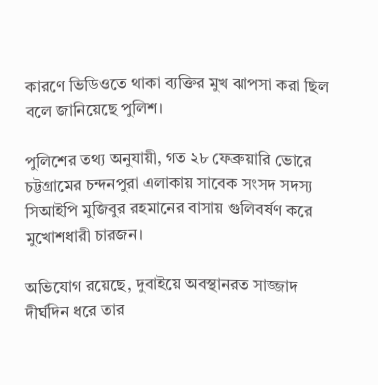কারণে ভিডিওতে থাকা ব্যক্তির মুখ ঝাপসা করা ছিল বলে জানিয়েছে পুলিশ।

পুলিশের তথ্য অনুযায়ী, গত ২৮ ফেব্রুয়ারি ভোরে চট্টগ্রামের চন্দনপুরা এলাকায় সাবেক সংসদ সদস্য সিআইপি মুজিবুর রহমানের বাসায় গুলিবর্ষণ করে মুখোশধারী চারজন।

অভিযোগ রয়েছে, দুবাইয়ে অবস্থানরত সাজ্জাদ দীর্ঘদিন ধরে তার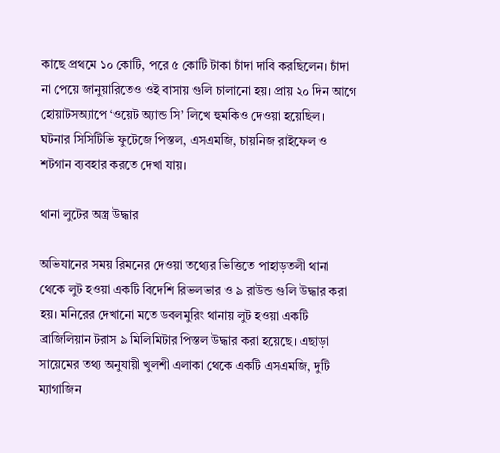কাছে প্রথমে ১০ কোটি, পরে ৫ কোটি টাকা চাঁদা দাবি করছিলেন। চাঁদা না পেয়ে জানুয়ারিতেও ওই বাসায় গুলি চালানো হয়। প্রায় ২০ দিন আগে হোয়াটসঅ্যাপে ‘ওয়েট অ্যান্ড সি’ লিখে হুমকিও দেওয়া হয়েছিল। ঘটনার সিসিটিভি ফুটেজে পিস্তল, এসএমজি, চায়নিজ রাইফেল ও শটগান ব্যবহার করতে দেখা যায়।

থানা লুটের অস্ত্র উদ্ধার

অভিযানের সময় রিমনের দেওয়া তথ্যের ভিত্তিতে পাহাড়তলী থানা থেকে লুট হওয়া একটি বিদেশি রিভলভার ও ৯ রাউন্ড গুলি উদ্ধার করা হয়। মনিরের দেখানো মতে ডবলমুরিং থানায় লুট হওয়া একটি ব্রাজিলিয়ান টরাস ৯ মিলিমিটার পিস্তল উদ্ধার করা হয়েছে। এছাড়া সায়েমের তথ্য অনুযায়ী খুলশী এলাকা থেকে একটি এসএমজি, দুটি ম্যাগাজিন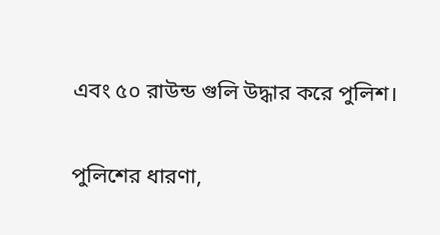এবং ৫০ রাউন্ড গুলি উদ্ধার করে পুলিশ।

পুলিশের ধারণা,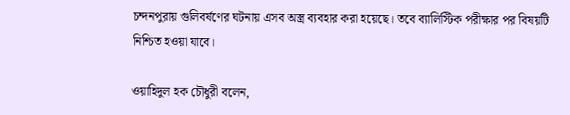চন্দনপুরায় গুলিবর্ষণের ঘটনায় এসব অস্ত্র ব্যবহার করা হয়েছে। তবে ব্যালিস্টিক পরীক্ষার পর বিষয়টি নিশ্চিত হওয়া যাবে।

ওয়াহিদুল হক চৌধুরী বলেন,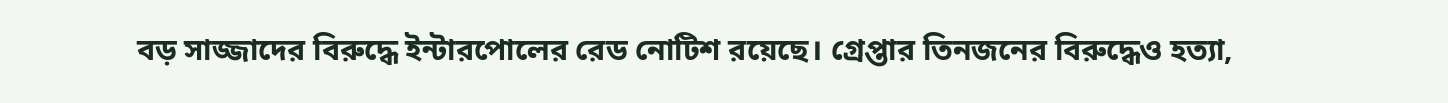বড় সাজ্জাদের বিরুদ্ধে ইন্টারপোলের রেড নোটিশ রয়েছে। গ্রেপ্তার তিনজনের বিরুদ্ধেও হত্যা,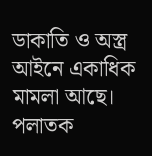ডাকাতি ও অস্ত্র আইনে একাধিক মামলা আছে। পলাতক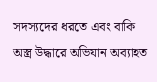সদস্যদের ধরতে এবং বাকি অস্ত্র উদ্ধারে অভিযান অব্যাহত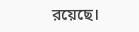রয়েছে।